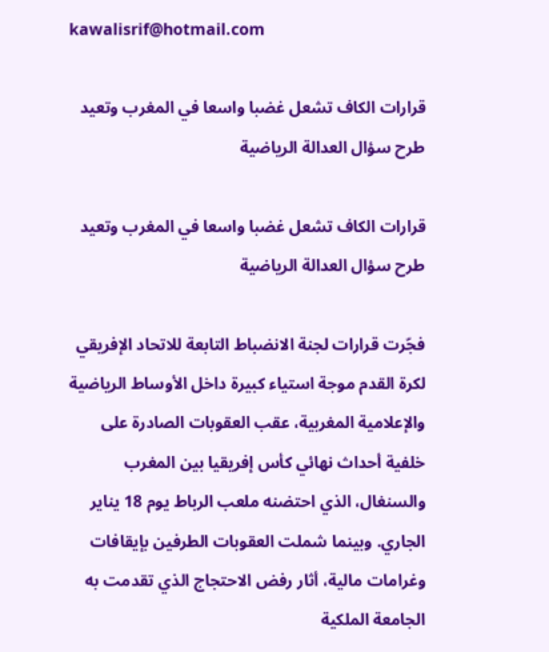kawalisrif@hotmail.com

قرارات الكاف تشعل غضبا واسعا في المغرب وتعيد طرح سؤال العدالة الرياضية

قرارات الكاف تشعل غضبا واسعا في المغرب وتعيد طرح سؤال العدالة الرياضية

فجّرت قرارات لجنة الانضباط التابعة للاتحاد الإفريقي لكرة القدم موجة استياء كبيرة داخل الأوساط الرياضية والإعلامية المغربية، عقب العقوبات الصادرة على خلفية أحداث نهائي كأس إفريقيا بين المغرب والسنغال، الذي احتضنه ملعب الرباط يوم 18 يناير الجاري. وبينما شملت العقوبات الطرفين بإيقافات وغرامات مالية، أثار رفض الاحتجاج الذي تقدمت به الجامعة الملكية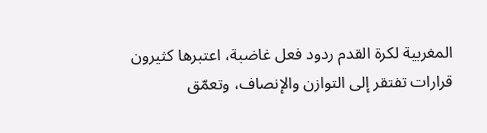المغربية لكرة القدم ردود فعل غاضبة، اعتبرها كثيرون قرارات تفتقر إلى التوازن والإنصاف، وتعمّق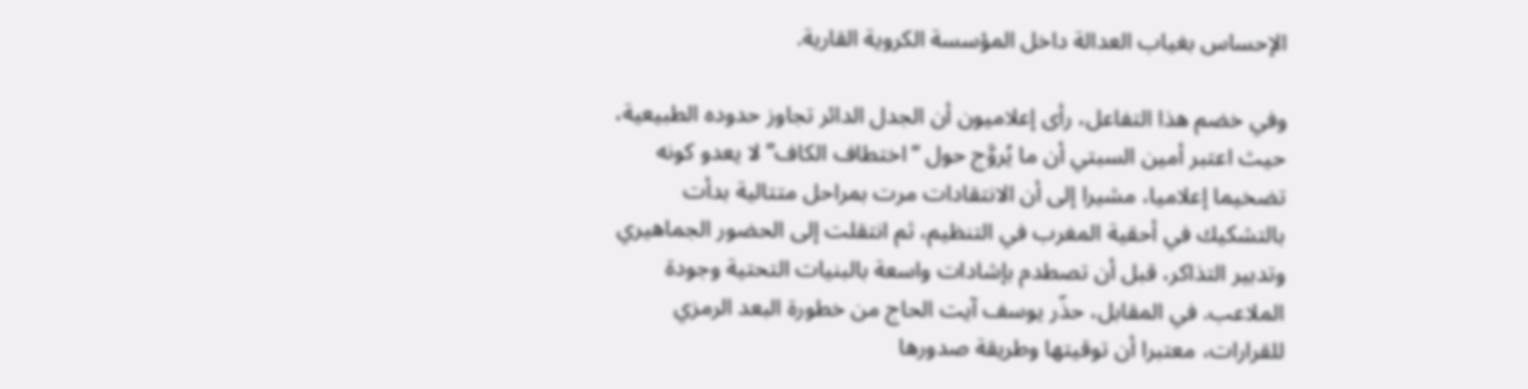الإحساس بغياب العدالة داخل المؤسسة الكروية القارية.

وفي خضم هذا التفاعل، رأى إعلاميون أن الجدل الدائر تجاوز حدوده الطبيعية، حيث اعتبر أمين السبتي أن ما يُروَّج حول “اختطاف الكاف” لا يعدو كونه تضخيما إعلاميا، مشيرا إلى أن الانتقادات مرت بمراحل متتالية بدأت بالتشكيك في أحقية المغرب في التنظيم، ثم انتقلت إلى الحضور الجماهيري وتدبير التذاكر، قبل أن تصطدم بإشادات واسعة بالبنيات التحتية وجودة الملاعب. في المقابل، حذّر يوسف آيت الحاج من خطورة البعد الرمزي للقرارات، معتبرا أن توقيتها وطريقة صدورها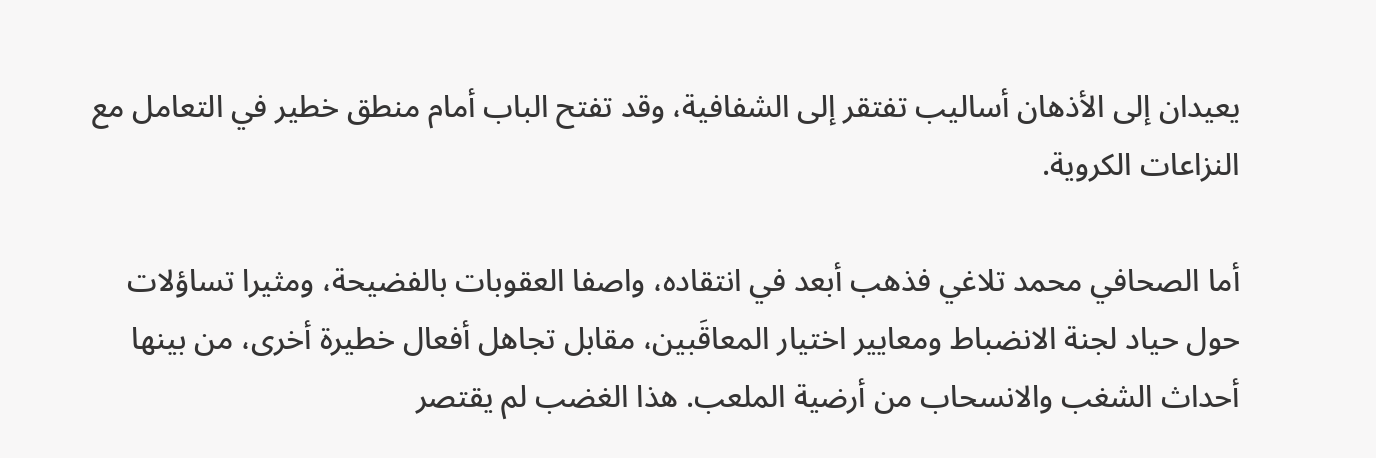يعيدان إلى الأذهان أساليب تفتقر إلى الشفافية، وقد تفتح الباب أمام منطق خطير في التعامل مع النزاعات الكروية.

أما الصحافي محمد تلاغي فذهب أبعد في انتقاده، واصفا العقوبات بالفضيحة، ومثيرا تساؤلات حول حياد لجنة الانضباط ومعايير اختيار المعاقَبين، مقابل تجاهل أفعال خطيرة أخرى، من بينها أحداث الشغب والانسحاب من أرضية الملعب. هذا الغضب لم يقتصر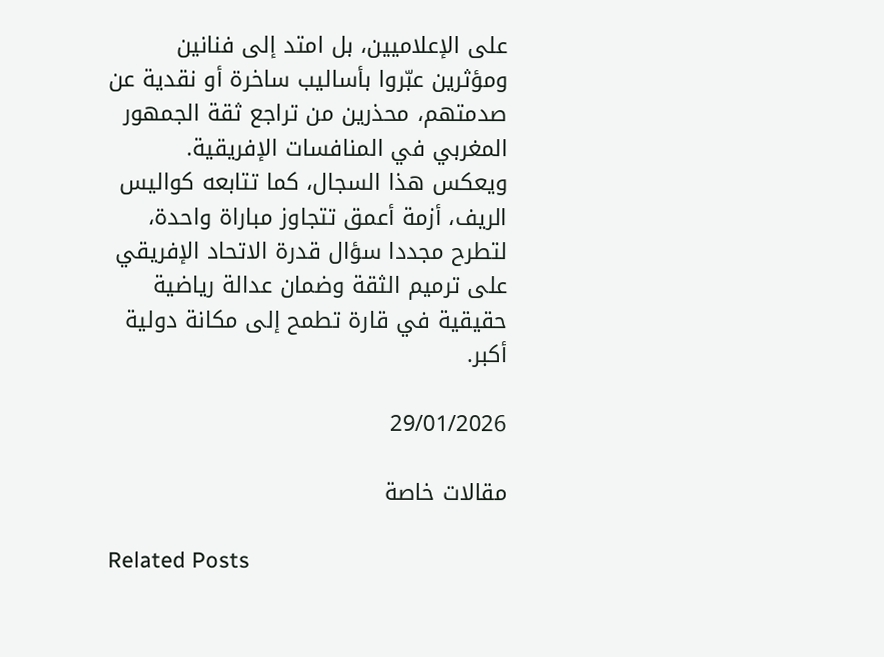على الإعلاميين، بل امتد إلى فنانين ومؤثرين عبّروا بأساليب ساخرة أو نقدية عن صدمتهم، محذرين من تراجع ثقة الجمهور المغربي في المنافسات الإفريقية. ويعكس هذا السجال، كما تتابعه كواليس الريف، أزمة أعمق تتجاوز مباراة واحدة، لتطرح مجددا سؤال قدرة الاتحاد الإفريقي على ترميم الثقة وضمان عدالة رياضية حقيقية في قارة تطمح إلى مكانة دولية أكبر.

29/01/2026

مقالات خاصة

Related Posts